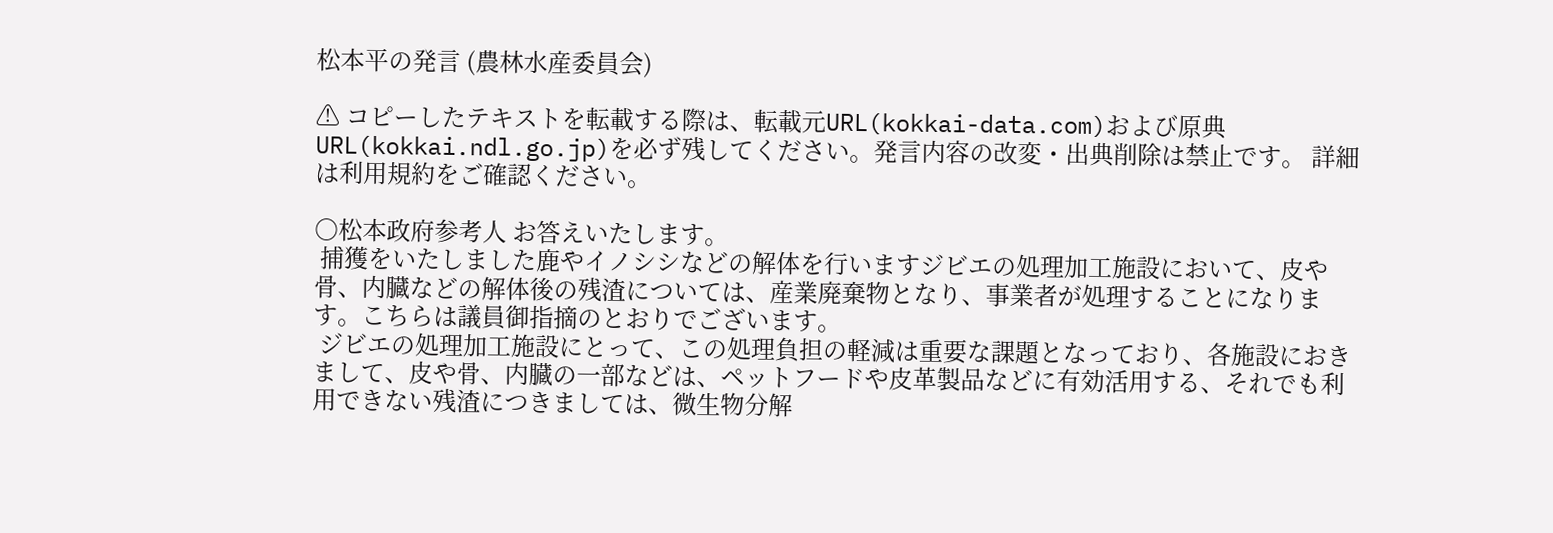松本平の発言 (農林水産委員会)

⚠ コピーしたテキストを転載する際は、転載元URL(kokkai-data.com)および原典URL(kokkai.ndl.go.jp)を必ず残してください。発言内容の改変・出典削除は禁止です。 詳細は利用規約をご確認ください。

○松本政府参考人 お答えいたします。
 捕獲をいたしました鹿やイノシシなどの解体を行いますジビエの処理加工施設において、皮や骨、内臓などの解体後の残渣については、産業廃棄物となり、事業者が処理することになります。こちらは議員御指摘のとおりでございます。
 ジビエの処理加工施設にとって、この処理負担の軽減は重要な課題となっており、各施設におきまして、皮や骨、内臓の一部などは、ペットフードや皮革製品などに有効活用する、それでも利用できない残渣につきましては、微生物分解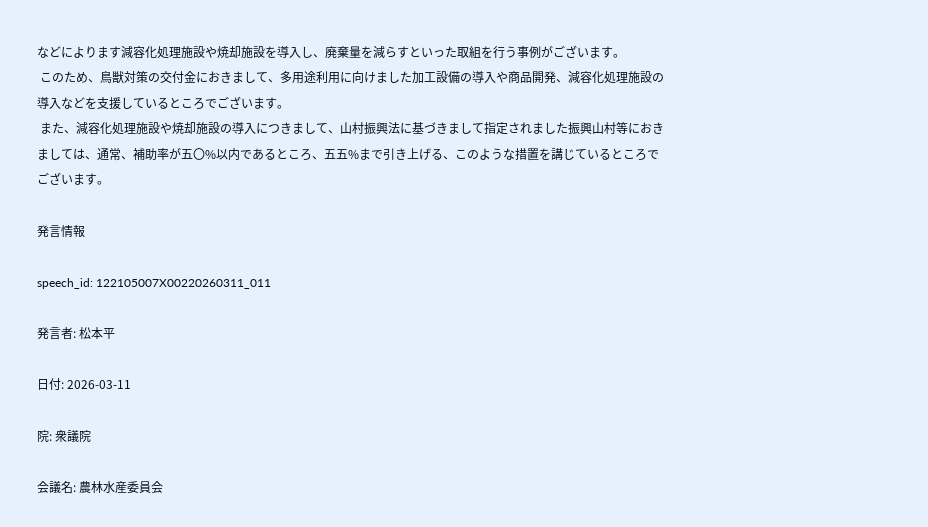などによります減容化処理施設や焼却施設を導入し、廃棄量を減らすといった取組を行う事例がございます。
 このため、鳥獣対策の交付金におきまして、多用途利用に向けました加工設備の導入や商品開発、減容化処理施設の導入などを支援しているところでございます。
 また、減容化処理施設や焼却施設の導入につきまして、山村振興法に基づきまして指定されました振興山村等におきましては、通常、補助率が五〇%以内であるところ、五五%まで引き上げる、このような措置を講じているところでございます。

発言情報

speech_id: 122105007X00220260311_011

発言者: 松本平

日付: 2026-03-11

院: 衆議院

会議名: 農林水産委員会